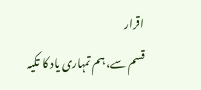اقرار
قسم سے، ہم تمہاری یاد کا تکیہ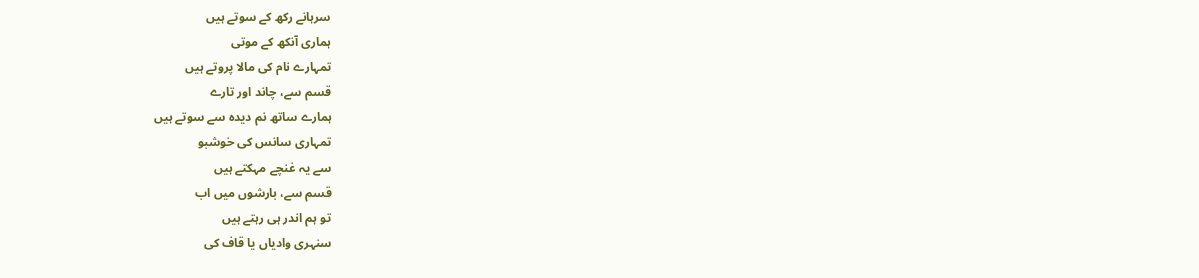سرہانے رکھ کے سوتے ہیں
ہماری آنکھ کے موتی
تمہارے نام کی مالا پروتے ہیں
قسم سے، چاند اور تارے
ہمارے ساتھ نم دیدہ سے سوتے ہیں
تمہاری سانس کی خوشبو
سے یہ غنچے مہکتے ہیں
قسم سے، بارشوں میں اب
تو ہم اندر ہی رہتے ہیں
سنہری وادیاں یا قاف کی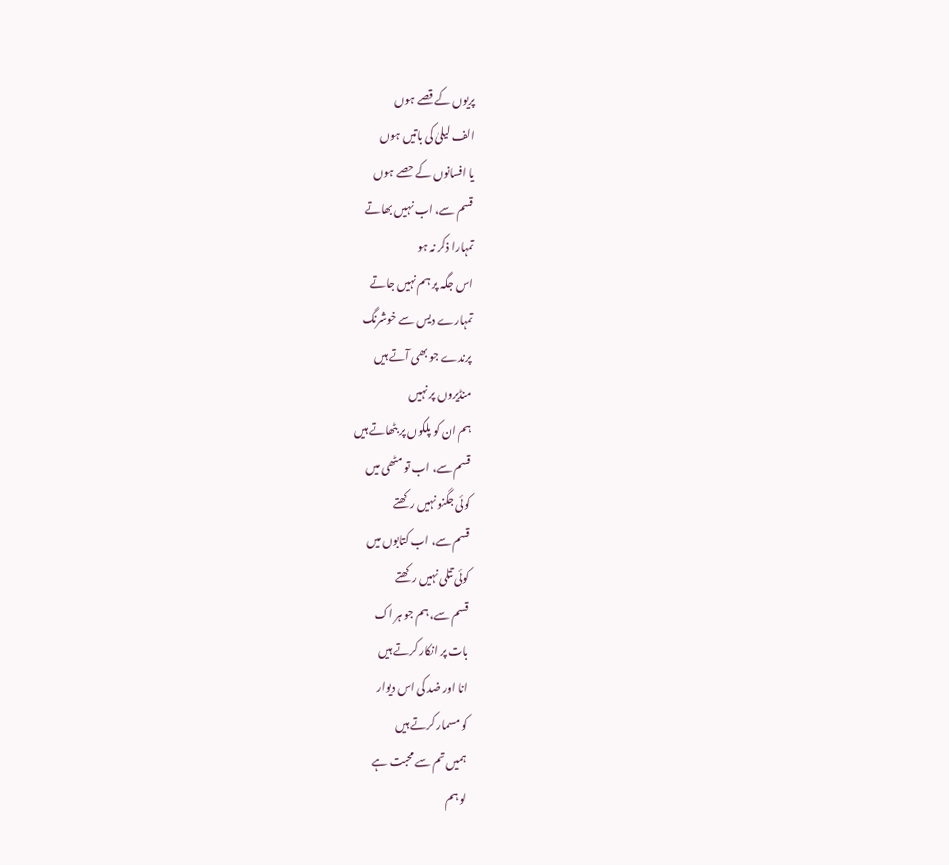پریوں کے قصے ہوں
الف لیلیٰ کی باتیں ہوں
یا افسانوں کے حصے ہوں
قسم سے، اب نہیں بھاتے
تمہارا ذکر نہ ہو
اس جگہ پر ہم نہیں جاتے
تمہارے دیس سے خوشرنگ
پرندے جو بھی آتے ہیں
منڈیروں پر نہیں
ہم ان کو پلکوں پر بٹھاتے ہیں
قسم سے، اب تو مٹھی میں
کوئی جگنو نہیں رکھتے
قسم سے، اب کتابوں میں
کوئی تتلی نہیں رکھتے
قسم سے، ہم جو ہر اک
بات پر انکار کرتے ہیں
انا اور ضد کی اس دیوار
کو مسمار کرتے ہیں
ہمیں تم سے محبت ہے
لو ہم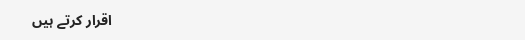اقرار کرتے ہیں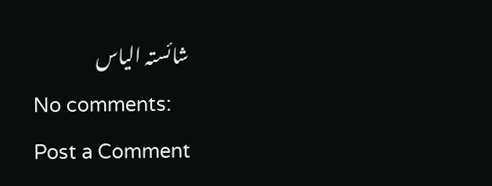شائستہ الیاس
No comments:
Post a Comment